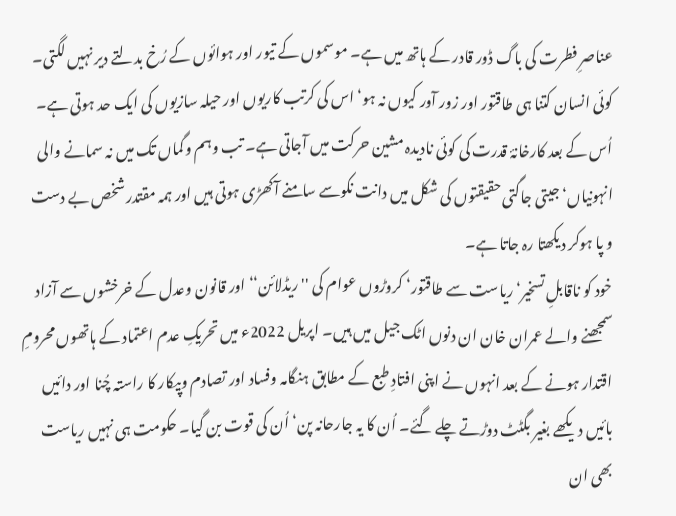عناصرِ فطرت کی باگ ڈور قادر کے ہاتھ میں ہے۔ موسموں کے تیور اور ہوائوں کے رُخ بدلتے دیر نہیں لگتی۔ کوئی انسان کتنا ہی طاقتور اور زور آور کیوں نہ ہو‘ اس کی کرتب کاریوں اور حیلہ سازیوں کی ایک حد ہوتی ہے۔ اُس کے بعد کارخانۂ قدرت کی کوئی نادیدہ مشین حرکت میں آجاتی ہے۔ تب وہم وگماں تک میں نہ سمانے والی انہونیاں‘ جیتی جاگتی حقیقتوں کی شکل میں دانت نکوسے سامنے آکھڑی ہوتی ہیں اور ہمہ مقتدر شخص بے دست و پا ہوکر دیکھتا رہ جاتا ہے۔
خود کو ناقابلِ تسخیر‘ ریاست سے طاقتور‘ کروڑوں عوام کی ''ریڈلائن‘‘ اور قانون وعدل کے خرخشوں سے آزاد سمجھنے والے عمران خان ان دنوں اٹک جیل میں ہیں۔ اپریل 2022ء میں تحریکِ عدم اعتماد کے ہاتھوں محرومِ اقتدار ہونے کے بعد انہوں نے اپنی افتادِ طبع کے مطابق ہنگامہ وفساد اور تصادم وپیکار کا راستہ چُنا اور دائیں بائیں دیکھے بغیر بگٹٹ دوڑتے چلے گئے۔ اُن کا یہ جارحانہ پن‘ اُن کی قوت بن گیا۔ حکومت ہی نہیں ریاست بھی ان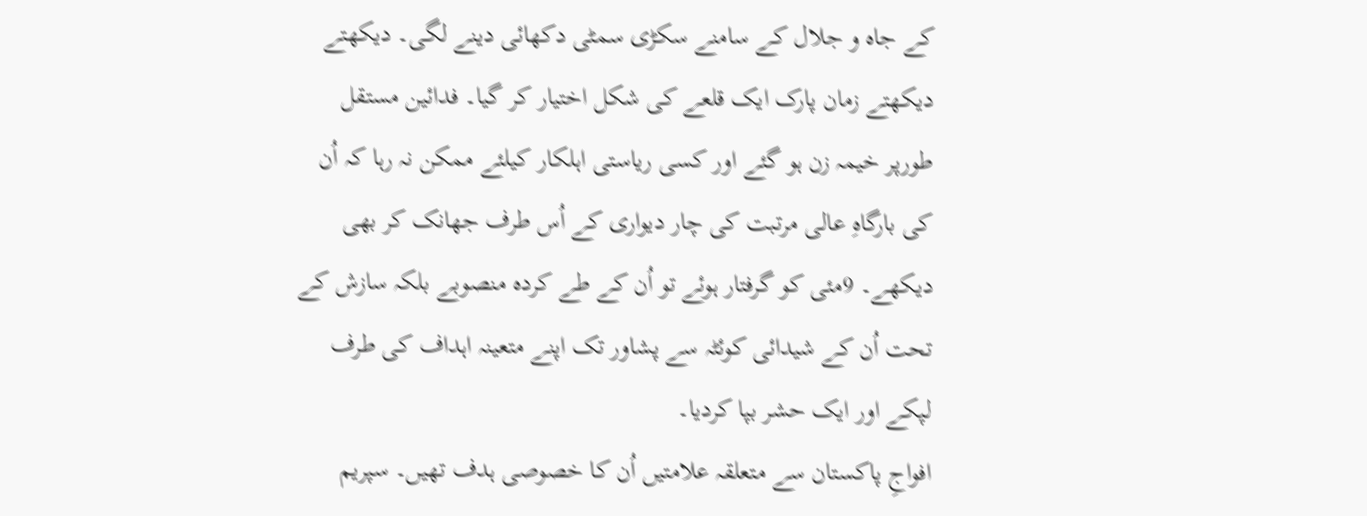کے جاہ و جلال کے سامنے سکڑی سمٹی دکھائی دینے لگی۔ دیکھتے دیکھتے زمان پارک ایک قلعے کی شکل اختیار کر گیا۔ فدائین مستقل طورپر خیمہ زن ہو گئے اور کسی ریاستی اہلکار کیلئے ممکن نہ رہا کہ اُن کی بارگاہِ عالی مرتبت کی چار دیواری کے اُس طرف جھانک کر بھی دیکھے۔ 9مئی کو گرفتار ہوئے تو اُن کے طے کردہ منصوبے بلکہ سازش کے تحت اُن کے شیدائی کوئٹہ سے پشاور تک اپنے متعینہ اہداف کی طرف لپکے اور ایک حشر بپا کردیا۔
افواجِ پاکستان سے متعلقہ علامتیں اُن کا خصوصی ہدف تھیں۔ سپریم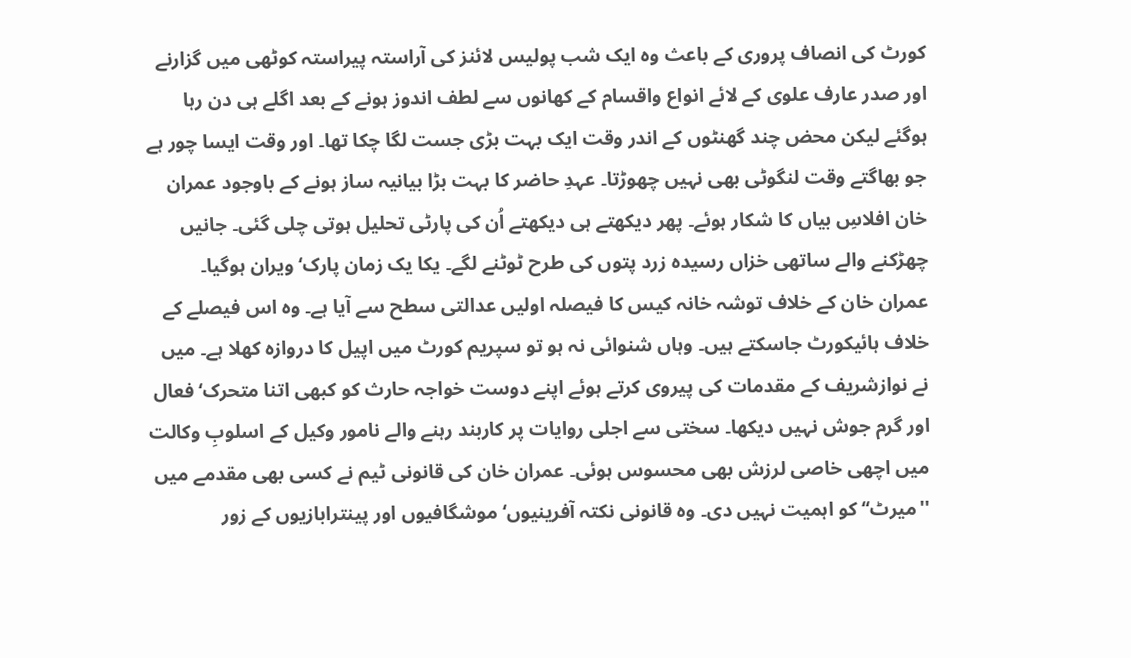کورٹ کی انصاف پروری کے باعث وہ ایک شب پولیس لائنز کی آراستہ پیراستہ کوٹھی میں گزارنے اور صدر عارف علوی کے لائے انواع واقسام کے کھانوں سے لطف اندوز ہونے کے بعد اگلے ہی دن رہا ہوگئے لیکن محض چند گھنٹوں کے اندر وقت ایک بہت بڑی جست لگا چکا تھا۔ اور وقت ایسا چور ہے جو بھاگتے وقت لنگوٹی بھی نہیں چھوڑتا۔ عہدِ حاضر کا بہت بڑا بیانیہ ساز ہونے کے باوجود عمران خان افلاسِ بیاں کا شکار ہوئے۔ پھر دیکھتے ہی دیکھتے اُن کی پارٹی تحلیل ہوتی چلی گئی۔ جانیں چھڑکنے والے ساتھی خزاں رسیدہ زرد پتوں کی طرح ٹوٹنے لگے۔ یکا یک زمان پارک‘ ویران ہوگیا۔
عمران خان کے خلاف توشہ خانہ کیس کا فیصلہ اولیں عدالتی سطح سے آیا ہے۔ وہ اس فیصلے کے خلاف ہائیکورٹ جاسکتے ہیں۔ وہاں شنوائی نہ ہو تو سپریم کورٹ میں اپیل کا دروازہ کھلا ہے۔ میں نے نوازشریف کے مقدمات کی پیروی کرتے ہوئے اپنے دوست خواجہ حارث کو کبھی اتنا متحرک‘ فعال اور گرم جوش نہیں دیکھا۔ سختی سے اجلی روایات پر کاربند رہنے والے نامور وکیل کے اسلوبِ وکالت میں اچھی خاصی لرزش بھی محسوس ہوئی۔ عمران خان کی قانونی ٹیم نے کسی بھی مقدمے میں ''میرٹ‘‘ کو اہمیت نہیں دی۔ وہ قانونی نکتہ آفرینیوں‘ موشگافیوں اور پینترابازیوں کے زور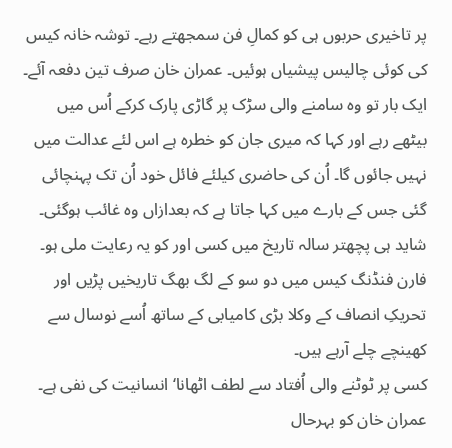پر تاخیری حربوں ہی کو کمالِ فن سمجھتے رہے۔ توشہ خانہ کیس کی کوئی چالیس پیشیاں ہوئیں۔ عمران خان صرف تین دفعہ آئے۔ ایک بار تو وہ سامنے والی سڑک پر گاڑی پارک کرکے اُس میں بیٹھے رہے اور کہا کہ میری جان کو خطرہ ہے اس لئے عدالت میں نہیں جائوں گا۔ اُن کی حاضری کیلئے فائل خود اُن تک پہنچائی گئی جس کے بارے میں کہا جاتا ہے کہ بعدازاں وہ غائب ہوگئی۔ شاید ہی پچھتر سالہ تاریخ میں کسی اور کو یہ رعایت ملی ہو۔ فارن فنڈنگ کیس میں دو سو کے لگ بھگ تاریخیں پڑیں اور تحریکِ انصاف کے وکلا بڑی کامیابی کے ساتھ اُسے نوسال سے کھینچے چلے آرہے ہیں۔
کسی پر ٹوٹنے والی اُفتاد سے لطف اٹھانا‘ انسانیت کی نفی ہے۔ عمران خان کو بہرحال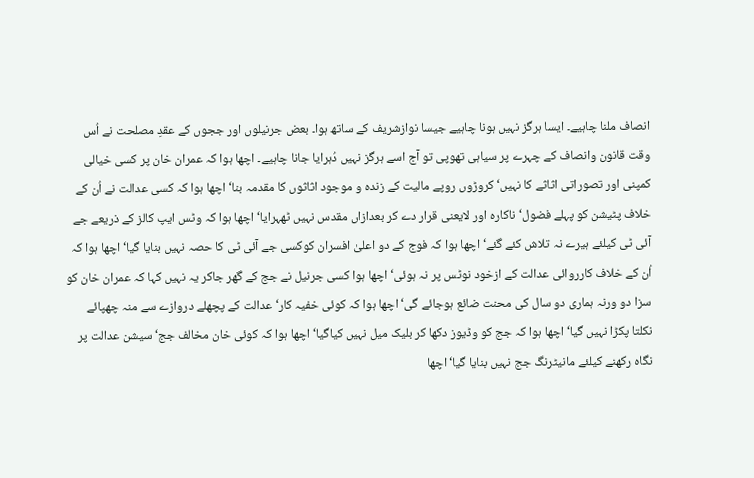انصاف ملنا چاہیے۔ ایسا ہرگز نہیں ہونا چاہیے جیسا نوازشریف کے ساتھ ہوا۔ بعض جرنیلوں اور ججوں کے عقدِ مصلحت نے اُس وقت قانون وانصاف کے چہرے پر سیاہی تھوپی تو آج اسے ہرگز نہیں دُہرایا جانا چاہیے۔ اچھا ہوا کہ عمران خان پر کسی خیالی کمپنی اور تصوراتی اثاثے کا نہیں‘ کروڑوں روپے مالیت کے زندہ و موجود اثاثوں کا مقدمہ بنا‘ اچھا ہوا کہ کسی عدالت نے اُن کے خلاف پٹیشن کو پہلے فضول‘ ناکارہ اور لایعنی قرار دے کر بعدازاں مقدس نہیں ٹھہرایا‘ اچھا ہوا کہ وٹس ایپ کالز کے ذریعے جے آئی ٹی کیلئے ہیرے نہ تلاش کئے گئے‘ اچھا ہوا کہ فوج کے دو اعلیٰ افسران کوکسی جے آئی ٹی کا حصہ نہیں بنایا گیا‘ اچھا ہوا کہ اُن کے خلاف کارروائی عدالت کے ازخود نوٹس پر نہ ہوئی‘ اچھا ہوا کسی جرنیل نے جج کے گھر جاکر یہ نہیں کہا کہ عمران خان کو سزا دو ورنہ ہماری دو سال کی محنت ضائع ہوجائے گی‘ اچھا ہوا کہ کوئی خفیہ کار‘ عدالت کے پچھلے دروازے سے منہ چھپائے نکلتا پکڑا نہیں گیا‘ اچھا ہوا کہ جج کو وڈیوز دکھا کر بلیک میل نہیں کیاگیا‘ اچھا ہوا کہ کوئی خان مخالف جج‘ سیشن عدالت پر نگاہ رکھنے کیلئے مانیٹرنگ جج نہیں بنایا گیا‘ اچھا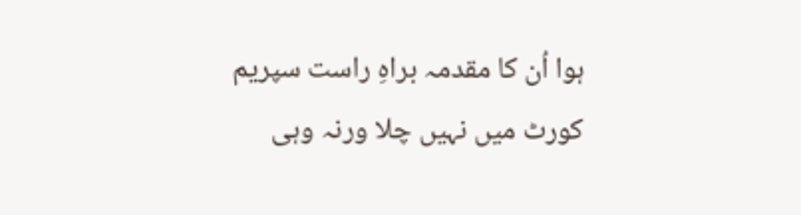ہوا اُن کا مقدمہ براہِ راست سپریم کورٹ میں نہیں چلا ورنہ وہی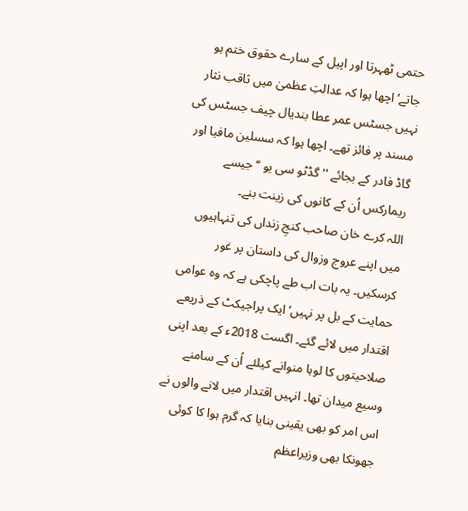حتمی ٹھہرتا اور اپیل کے سارے حقوق ختم ہو جاتے‘ اچھا ہوا کہ عدالتِ عظمیٰ میں ثاقب نثار نہیں جسٹس عمر عطا بندیال چیف جسٹس کی مسند پر فائز تھے۔ اچھا ہوا کہ سسلین مافیا اور گاڈ فادر کے بجائے ''گڈٹو سی یو ‘‘ جیسے ریمارکس اُن کے کانوں کی زینت بنے۔
اللہ کرے خان صاحب کنجِ زنداں کی تنہاہیوں میں اپنے عروج وزوال کی داستان پر غور کرسکیں۔ یہ بات اب طے پاچکی ہے کہ وہ عوامی حمایت کے بل پر نہیں‘ ایک پراجیکٹ کے ذریعے اقتدار میں لائے گئے۔ اگست 2018ء کے بعد اپنی صلاحیتوں کا لوہا منوانے کیلئے اُن کے سامنے وسیع میدان تھا۔ انہیں اقتدار میں لانے والوں نے اس امر کو بھی یقینی بنایا کہ گرم ہوا کا کوئی جھونکا بھی وزیراعظم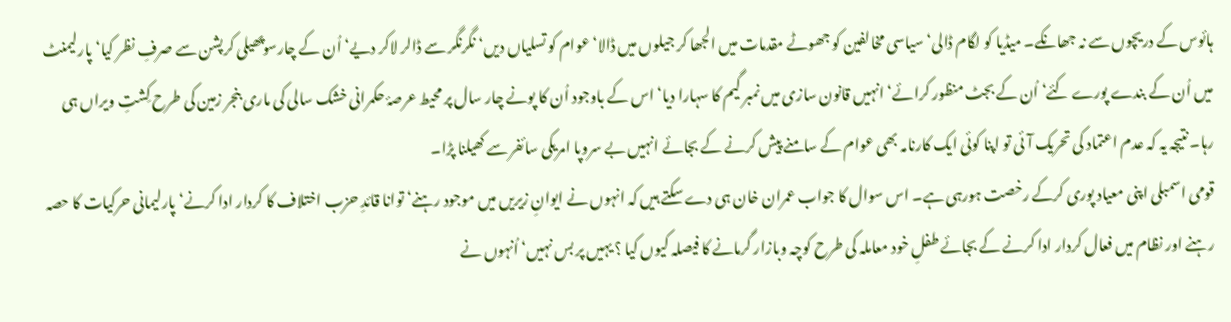ہائوس کے دریچوں سے نہ جھانکے۔ میڈیا کو لگام ڈالی‘ سیاسی مخالفین کو جھوٹے مقدمات میں الجھا کر جیلوں میں ڈالا‘ عوام کو تسلیاں دیں‘ نگرنگر سے ڈالر لاکر دیے‘ اُن کے چارسوپھیلی کرپشن سے صرفِ نظر کیا‘ پارلیمنٹ میں اُن کے بندے پورے کئے‘ اُن کے بجٹ منظور کرائے‘ انہیں قانون سازی میں نمبر گیم کا سہارا دیا‘ اس کے باوجود اُن کا پونے چار سال پر محیط عرصۂ حکمرانی خشک سالی کی ماری بنجر زمین کی طرح کِشتِ ویراں ہی رہا۔ نتیجہ یہ کہ عدم اعتماد کی تحریک آئی تو اپنا کوئی ایک کارنامہ بھی عوام کے سامنے پیش کرنے کے بجائے انہیں بے سروپا امریکی سائفر سے کھیلنا پڑا۔
قومی اسمبلی اپنی معیاد پوری کرکے رخصت ہورہی ہے۔ اس سوال کا جواب عمران خان ہی دے سکتے ہیں کہ انہوں نے ایوانِ زیریں میں موجود رہنے‘ توانا قائدِ حزب اختلاف کا کردار ادا کرنے‘ پارلیمانی حرکیات کا حصہ رہنے اور نظام میں فعال کردار ادا کرنے کے بجائے طفلِ خود معاملہ کی طرح کوچہ وبازار گرمانے کا فیصلہ کیوں کیا ؟ یہیں پر بس نہیں‘ اُنہوں نے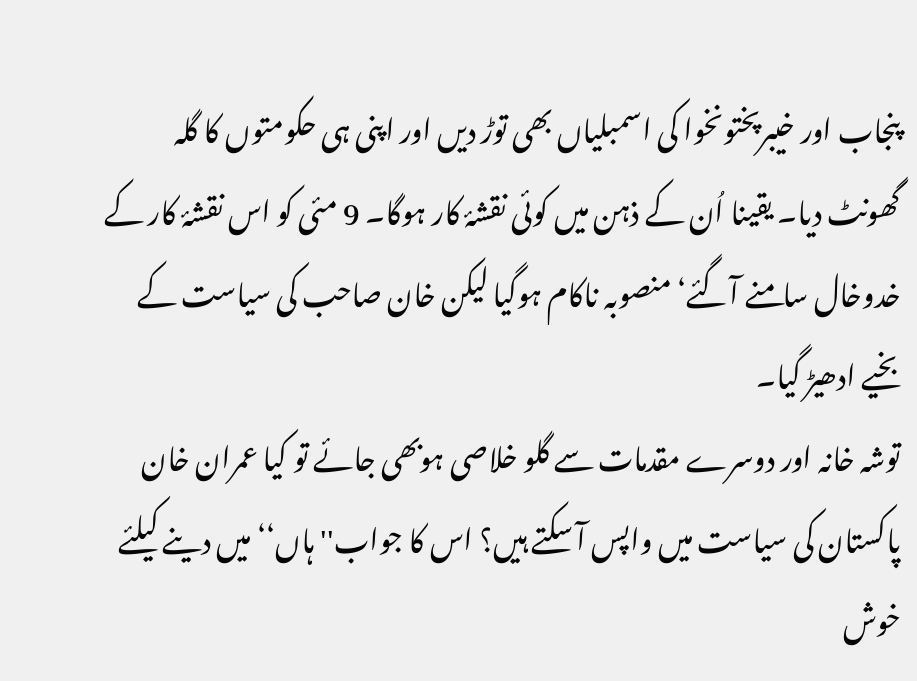پنجاب اور خیبرپختونخوا کی اسمبلیاں بھی توڑ دیں اور اپنی ہی حکومتوں کا گلہ گھونٹ دیا۔ یقینا اُن کے ذہن میں کوئی نقشۂ کار ہوگا۔ 9 مئی کو اس نقشۂ کار کے خدوخال سامنے آگئے‘ منصوبہ ناکام ہوگیا لیکن خان صاحب کی سیاست کے بخیے ادھیڑ گیا۔
توشہ خانہ اور دوسرے مقدمات سے گلو خلاصی ہوبھی جائے تو کیا عمران خان پاکستان کی سیاست میں واپس آ سکتے ہیں؟ اس کا جواب'' ہاں‘‘ میں دینے کیلئے خوش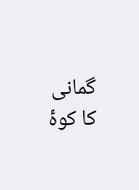گمانی کا کوۂ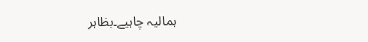ہمالیہ چاہیے۔بظاہر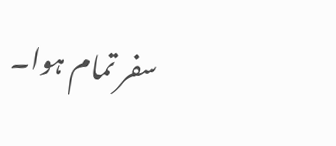سفر تمام ہوا۔